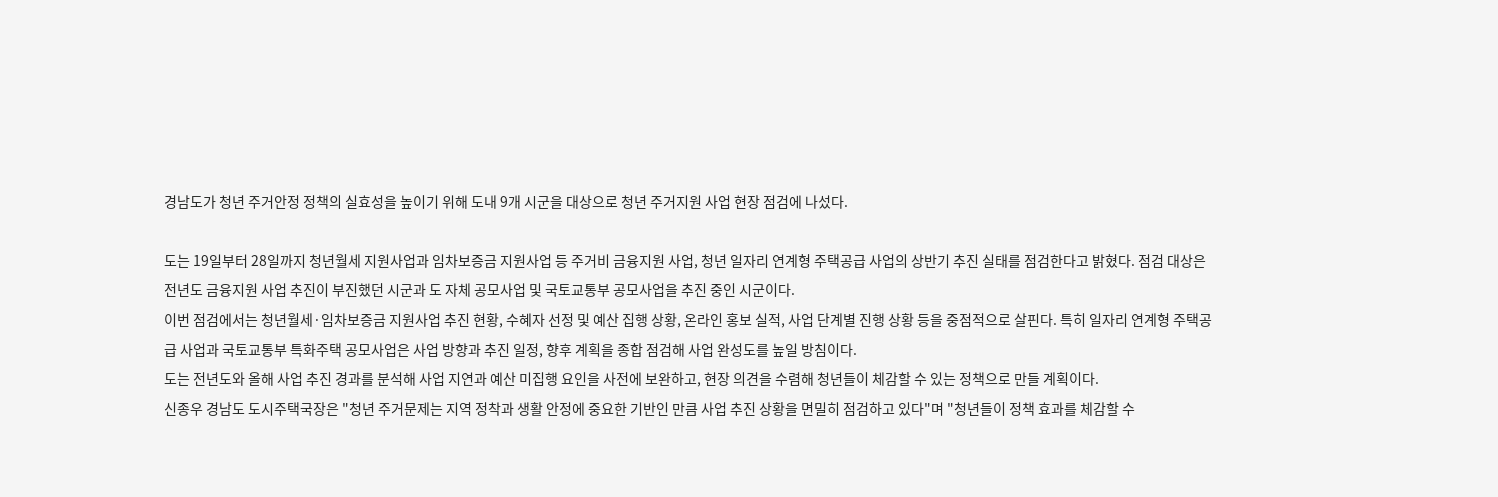경남도가 청년 주거안정 정책의 실효성을 높이기 위해 도내 9개 시군을 대상으로 청년 주거지원 사업 현장 점검에 나섰다.

도는 19일부터 28일까지 청년월세 지원사업과 임차보증금 지원사업 등 주거비 금융지원 사업, 청년 일자리 연계형 주택공급 사업의 상반기 추진 실태를 점검한다고 밝혔다. 점검 대상은 전년도 금융지원 사업 추진이 부진했던 시군과 도 자체 공모사업 및 국토교통부 공모사업을 추진 중인 시군이다.
이번 점검에서는 청년월세·임차보증금 지원사업 추진 현황, 수혜자 선정 및 예산 집행 상황, 온라인 홍보 실적, 사업 단계별 진행 상황 등을 중점적으로 살핀다. 특히 일자리 연계형 주택공급 사업과 국토교통부 특화주택 공모사업은 사업 방향과 추진 일정, 향후 계획을 종합 점검해 사업 완성도를 높일 방침이다.
도는 전년도와 올해 사업 추진 경과를 분석해 사업 지연과 예산 미집행 요인을 사전에 보완하고, 현장 의견을 수렴해 청년들이 체감할 수 있는 정책으로 만들 계획이다.
신종우 경남도 도시주택국장은 "청년 주거문제는 지역 정착과 생활 안정에 중요한 기반인 만큼 사업 추진 상황을 면밀히 점검하고 있다"며 "청년들이 정책 효과를 체감할 수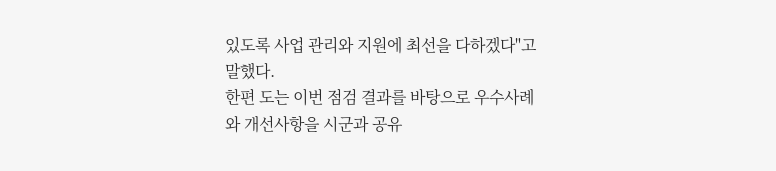있도록 사업 관리와 지원에 최선을 다하겠다"고 말했다.
한편 도는 이번 점검 결과를 바탕으로 우수사례와 개선사항을 시군과 공유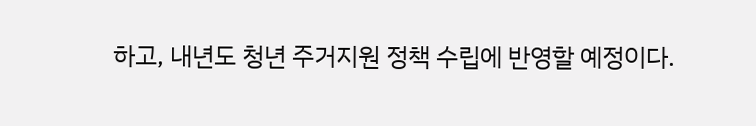하고, 내년도 청년 주거지원 정책 수립에 반영할 예정이다.